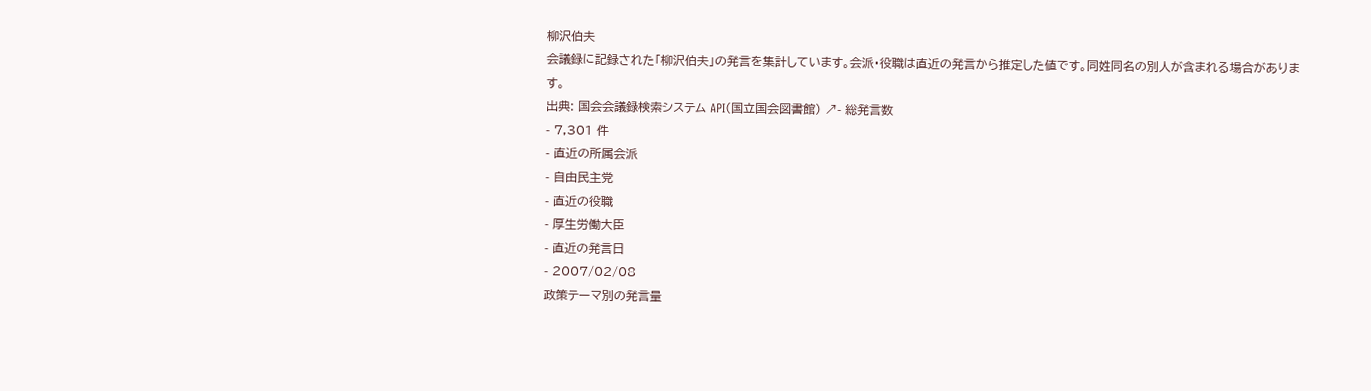柳沢伯夫
会議録に記録された「柳沢伯夫」の発言を集計しています。会派・役職は直近の発言から推定した値です。同姓同名の別人が含まれる場合があります。
出典: 国会会議録検索システム API(国立国会図書館) ↗- 総発言数
- 7,301 件
- 直近の所属会派
- 自由民主党
- 直近の役職
- 厚生労働大臣
- 直近の発言日
- 2007/02/08
政策テーマ別の発言量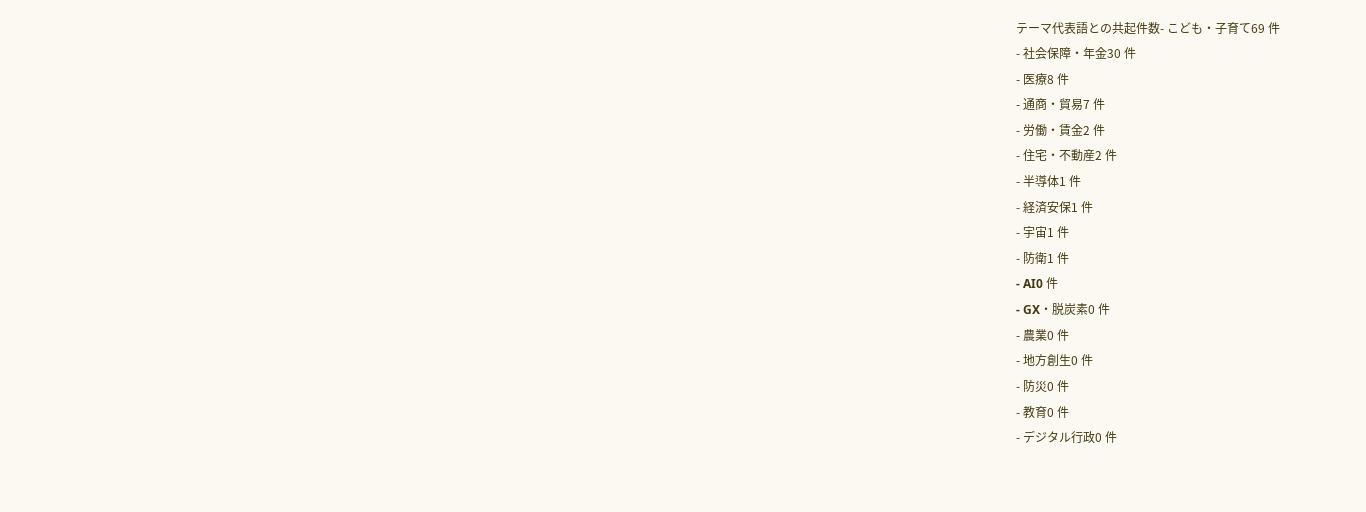テーマ代表語との共起件数- こども・子育て69 件
- 社会保障・年金30 件
- 医療8 件
- 通商・貿易7 件
- 労働・賃金2 件
- 住宅・不動産2 件
- 半導体1 件
- 経済安保1 件
- 宇宙1 件
- 防衛1 件
- AI0 件
- GX・脱炭素0 件
- 農業0 件
- 地方創生0 件
- 防災0 件
- 教育0 件
- デジタル行政0 件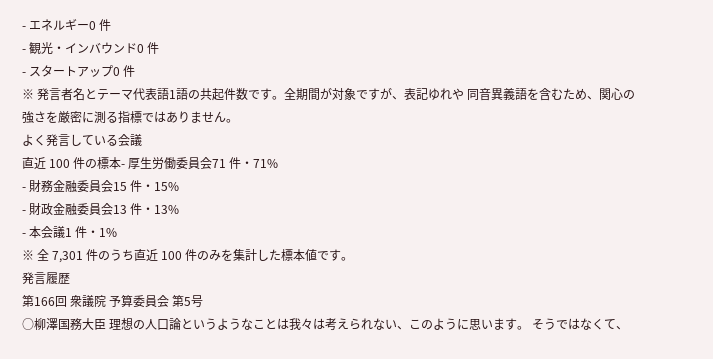- エネルギー0 件
- 観光・インバウンド0 件
- スタートアップ0 件
※ 発言者名とテーマ代表語1語の共起件数です。全期間が対象ですが、表記ゆれや 同音異義語を含むため、関心の強さを厳密に測る指標ではありません。
よく発言している会議
直近 100 件の標本- 厚生労働委員会71 件・71%
- 財務金融委員会15 件・15%
- 財政金融委員会13 件・13%
- 本会議1 件・1%
※ 全 7,301 件のうち直近 100 件のみを集計した標本値です。
発言履歴
第166回 衆議院 予算委員会 第5号
○柳澤国務大臣 理想の人口論というようなことは我々は考えられない、このように思います。 そうではなくて、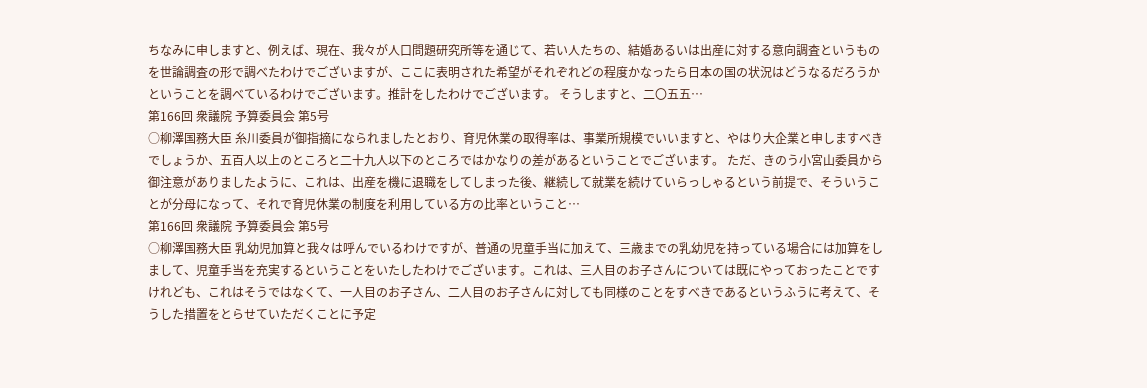ちなみに申しますと、例えば、現在、我々が人口問題研究所等を通じて、若い人たちの、結婚あるいは出産に対する意向調査というものを世論調査の形で調べたわけでございますが、ここに表明された希望がそれぞれどの程度かなったら日本の国の状況はどうなるだろうかということを調べているわけでございます。推計をしたわけでございます。 そうしますと、二〇五五…
第166回 衆議院 予算委員会 第5号
○柳澤国務大臣 糸川委員が御指摘になられましたとおり、育児休業の取得率は、事業所規模でいいますと、やはり大企業と申しますべきでしょうか、五百人以上のところと二十九人以下のところではかなりの差があるということでございます。 ただ、きのう小宮山委員から御注意がありましたように、これは、出産を機に退職をしてしまった後、継続して就業を続けていらっしゃるという前提で、そういうことが分母になって、それで育児休業の制度を利用している方の比率ということ…
第166回 衆議院 予算委員会 第5号
○柳澤国務大臣 乳幼児加算と我々は呼んでいるわけですが、普通の児童手当に加えて、三歳までの乳幼児を持っている場合には加算をしまして、児童手当を充実するということをいたしたわけでございます。これは、三人目のお子さんについては既にやっておったことですけれども、これはそうではなくて、一人目のお子さん、二人目のお子さんに対しても同様のことをすべきであるというふうに考えて、そうした措置をとらせていただくことに予定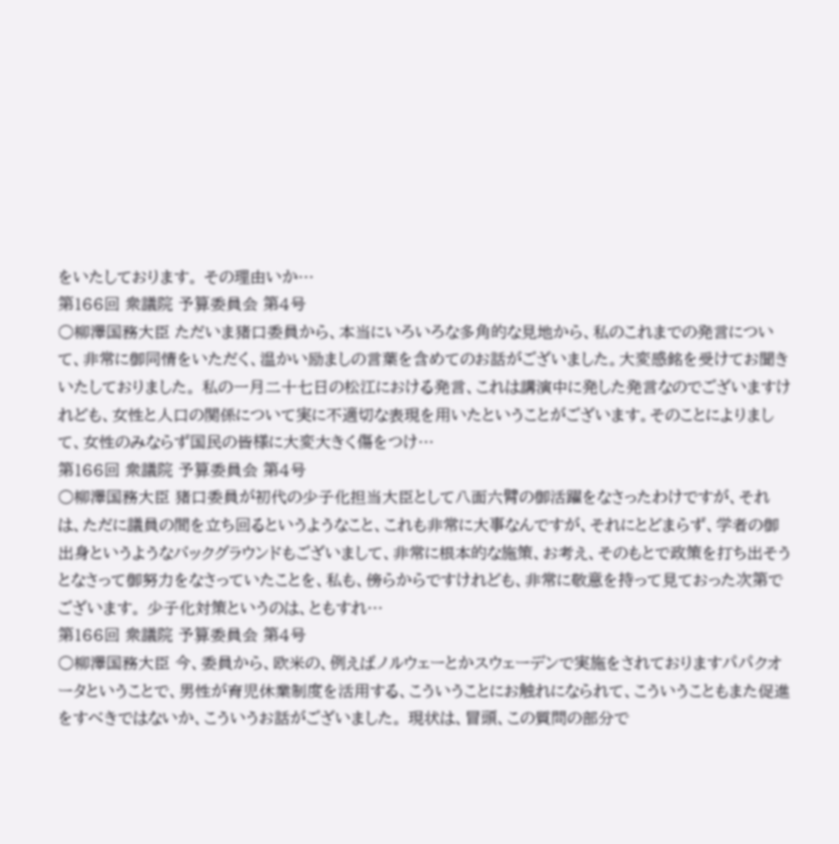をいたしております。 その理由いか…
第166回 衆議院 予算委員会 第4号
○柳澤国務大臣 ただいま猪口委員から、本当にいろいろな多角的な見地から、私のこれまでの発言について、非常に御同情をいただく、温かい励ましの言葉を含めてのお話がございました。大変感銘を受けてお聞きいたしておりました。 私の一月二十七日の松江における発言、これは講演中に発した発言なのでございますけれども、女性と人口の関係について実に不適切な表現を用いたということがございます。そのことによりまして、女性のみならず国民の皆様に大変大きく傷をつけ…
第166回 衆議院 予算委員会 第4号
○柳澤国務大臣 猪口委員が初代の少子化担当大臣として八面六臂の御活躍をなさったわけですが、それは、ただに議員の間を立ち回るというようなこと、これも非常に大事なんですが、それにとどまらず、学者の御出身というようなバックグラウンドもございまして、非常に根本的な施策、お考え、そのもとで政策を打ち出そうとなさって御努力をなさっていたことを、私も、傍らからですけれども、非常に敬意を持って見ておった次第でございます。 少子化対策というのは、ともすれ…
第166回 衆議院 予算委員会 第4号
○柳澤国務大臣 今、委員から、欧米の、例えばノルウェーとかスウェーデンで実施をされておりますパパクオータということで、男性が育児休業制度を活用する、こういうことにお触れになられて、こういうこともまた促進をすべきではないか、こういうお話がございました。 現状は、冒頭、この質問の部分で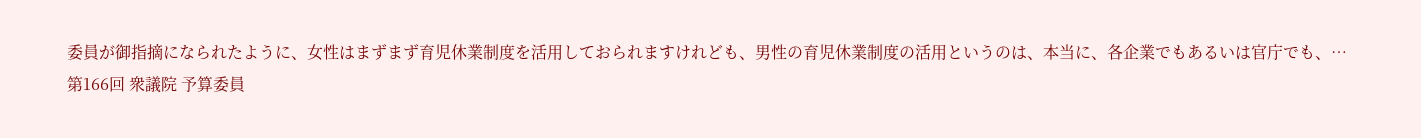委員が御指摘になられたように、女性はまずまず育児休業制度を活用しておられますけれども、男性の育児休業制度の活用というのは、本当に、各企業でもあるいは官庁でも、…
第166回 衆議院 予算委員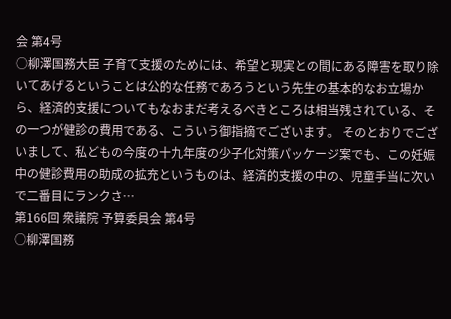会 第4号
○柳澤国務大臣 子育て支援のためには、希望と現実との間にある障害を取り除いてあげるということは公的な任務であろうという先生の基本的なお立場から、経済的支援についてもなおまだ考えるべきところは相当残されている、その一つが健診の費用である、こういう御指摘でございます。 そのとおりでございまして、私どもの今度の十九年度の少子化対策パッケージ案でも、この妊娠中の健診費用の助成の拡充というものは、経済的支援の中の、児童手当に次いで二番目にランクさ…
第166回 衆議院 予算委員会 第4号
○柳澤国務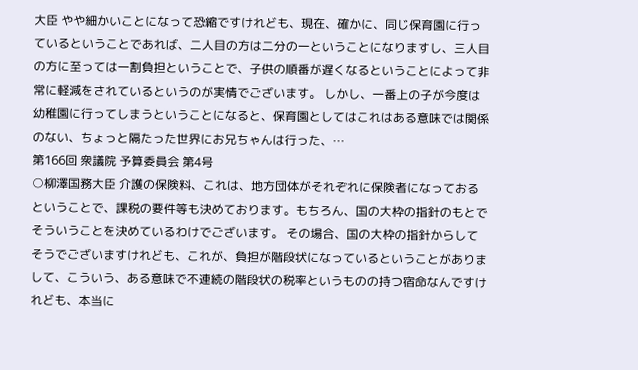大臣 やや細かいことになって恐縮ですけれども、現在、確かに、同じ保育園に行っているということであれば、二人目の方は二分の一ということになりますし、三人目の方に至っては一割負担ということで、子供の順番が遅くなるということによって非常に軽減をされているというのが実情でございます。 しかし、一番上の子が今度は幼稚園に行ってしまうということになると、保育園としてはこれはある意味では関係のない、ちょっと隔たった世界にお兄ちゃんは行った、…
第166回 衆議院 予算委員会 第4号
○柳澤国務大臣 介護の保険料、これは、地方団体がそれぞれに保険者になっておるということで、課税の要件等も決めております。もちろん、国の大枠の指針のもとでそういうことを決めているわけでございます。 その場合、国の大枠の指針からしてそうでございますけれども、これが、負担が階段状になっているということがありまして、こういう、ある意味で不連続の階段状の税率というものの持つ宿命なんですけれども、本当に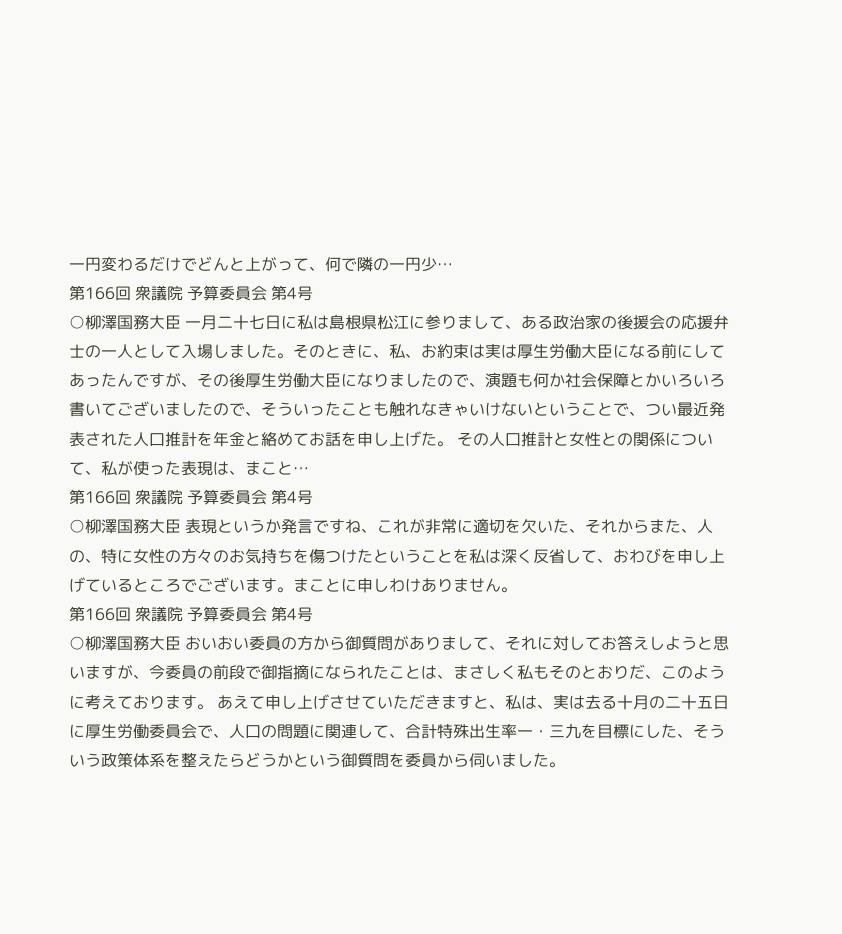一円変わるだけでどんと上がって、何で隣の一円少…
第166回 衆議院 予算委員会 第4号
○柳澤国務大臣 一月二十七日に私は島根県松江に参りまして、ある政治家の後援会の応援弁士の一人として入場しました。そのときに、私、お約束は実は厚生労働大臣になる前にしてあったんですが、その後厚生労働大臣になりましたので、演題も何か社会保障とかいろいろ書いてございましたので、そういったことも触れなきゃいけないということで、つい最近発表された人口推計を年金と絡めてお話を申し上げた。 その人口推計と女性との関係について、私が使った表現は、まこと…
第166回 衆議院 予算委員会 第4号
○柳澤国務大臣 表現というか発言ですね、これが非常に適切を欠いた、それからまた、人の、特に女性の方々のお気持ちを傷つけたということを私は深く反省して、おわびを申し上げているところでございます。まことに申しわけありません。
第166回 衆議院 予算委員会 第4号
○柳澤国務大臣 おいおい委員の方から御質問がありまして、それに対してお答えしようと思いますが、今委員の前段で御指摘になられたことは、まさしく私もそのとおりだ、このように考えております。 あえて申し上げさせていただきますと、私は、実は去る十月の二十五日に厚生労働委員会で、人口の問題に関連して、合計特殊出生率一・三九を目標にした、そういう政策体系を整えたらどうかという御質問を委員から伺いました。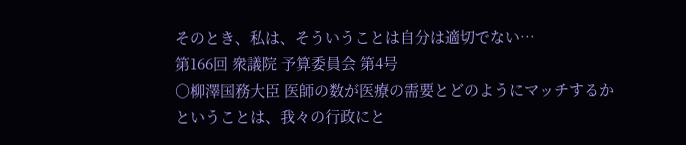そのとき、私は、そういうことは自分は適切でない…
第166回 衆議院 予算委員会 第4号
○柳澤国務大臣 医師の数が医療の需要とどのようにマッチするかということは、我々の行政にと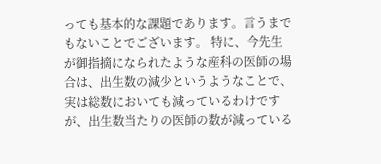っても基本的な課題であります。言うまでもないことでございます。 特に、今先生が御指摘になられたような産科の医師の場合は、出生数の減少というようなことで、実は総数においても減っているわけですが、出生数当たりの医師の数が減っている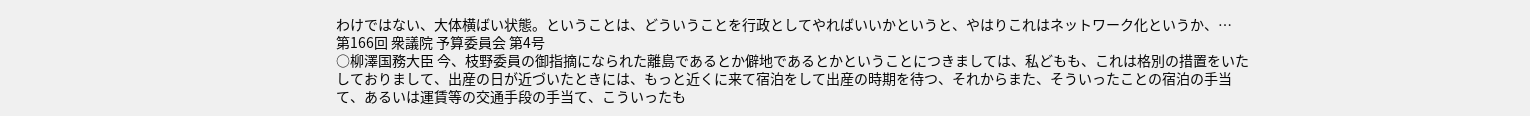わけではない、大体横ばい状態。ということは、どういうことを行政としてやればいいかというと、やはりこれはネットワーク化というか、…
第166回 衆議院 予算委員会 第4号
○柳澤国務大臣 今、枝野委員の御指摘になられた離島であるとか僻地であるとかということにつきましては、私どもも、これは格別の措置をいたしておりまして、出産の日が近づいたときには、もっと近くに来て宿泊をして出産の時期を待つ、それからまた、そういったことの宿泊の手当て、あるいは運賃等の交通手段の手当て、こういったも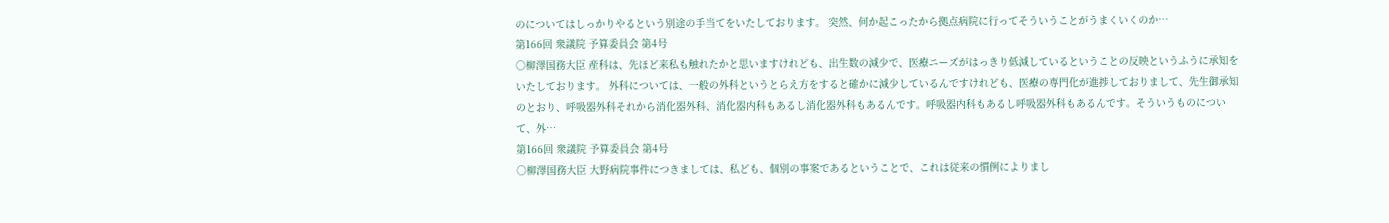のについてはしっかりやるという別途の手当てをいたしております。 突然、何か起こったから拠点病院に行ってそういうことがうまくいくのか…
第166回 衆議院 予算委員会 第4号
○柳澤国務大臣 産科は、先ほど来私も触れたかと思いますけれども、出生数の減少で、医療ニーズがはっきり低減しているということの反映というふうに承知をいたしております。 外科については、一般の外科というとらえ方をすると確かに減少しているんですけれども、医療の専門化が進捗しておりまして、先生御承知のとおり、呼吸器外科それから消化器外科、消化器内科もあるし消化器外科もあるんです。呼吸器内科もあるし呼吸器外科もあるんです。そういうものについて、外…
第166回 衆議院 予算委員会 第4号
○柳澤国務大臣 大野病院事件につきましては、私ども、個別の事案であるということで、これは従来の慣例によりまし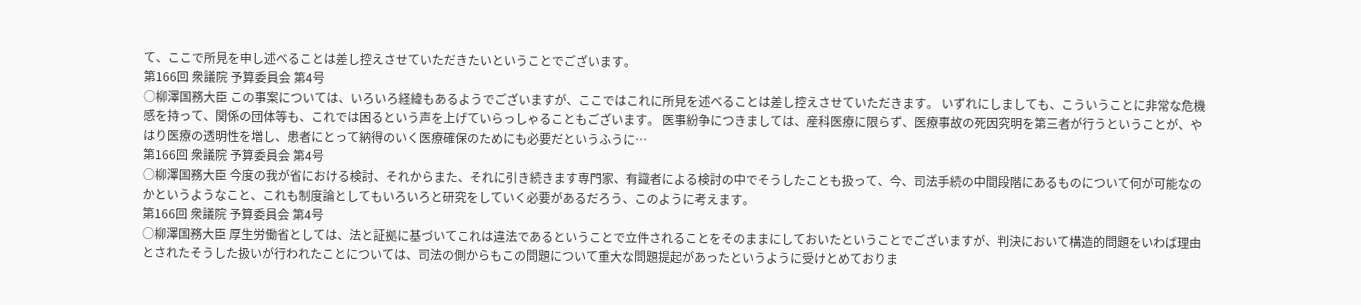て、ここで所見を申し述べることは差し控えさせていただきたいということでございます。
第166回 衆議院 予算委員会 第4号
○柳澤国務大臣 この事案については、いろいろ経緯もあるようでございますが、ここではこれに所見を述べることは差し控えさせていただきます。 いずれにしましても、こういうことに非常な危機感を持って、関係の団体等も、これでは困るという声を上げていらっしゃることもございます。 医事紛争につきましては、産科医療に限らず、医療事故の死因究明を第三者が行うということが、やはり医療の透明性を増し、患者にとって納得のいく医療確保のためにも必要だというふうに…
第166回 衆議院 予算委員会 第4号
○柳澤国務大臣 今度の我が省における検討、それからまた、それに引き続きます専門家、有識者による検討の中でそうしたことも扱って、今、司法手続の中間段階にあるものについて何が可能なのかというようなこと、これも制度論としてもいろいろと研究をしていく必要があるだろう、このように考えます。
第166回 衆議院 予算委員会 第4号
○柳澤国務大臣 厚生労働省としては、法と証拠に基づいてこれは違法であるということで立件されることをそのままにしておいたということでございますが、判決において構造的問題をいわば理由とされたそうした扱いが行われたことについては、司法の側からもこの問題について重大な問題提起があったというように受けとめておりま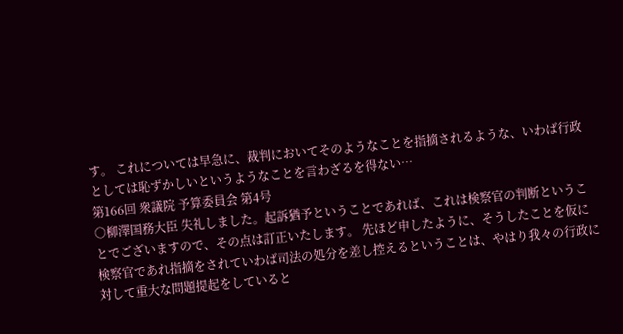す。 これについては早急に、裁判においてそのようなことを指摘されるような、いわば行政としては恥ずかしいというようなことを言わざるを得ない…
第166回 衆議院 予算委員会 第4号
○柳澤国務大臣 失礼しました。起訴猶予ということであれば、これは検察官の判断ということでございますので、その点は訂正いたします。 先ほど申したように、そうしたことを仮に検察官であれ指摘をされていわば司法の処分を差し控えるということは、やはり我々の行政に対して重大な問題提起をしていると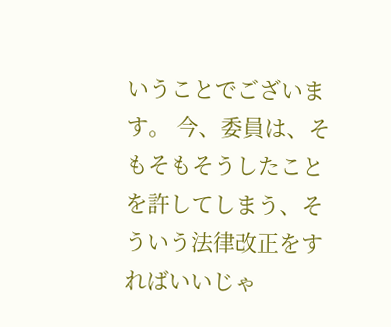いうことでございます。 今、委員は、そもそもそうしたことを許してしまう、そういう法律改正をすればいいじゃ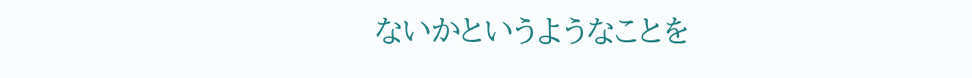ないかというようなことを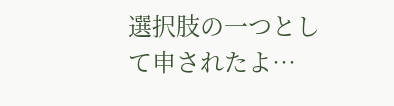選択肢の一つとして申されたよ…